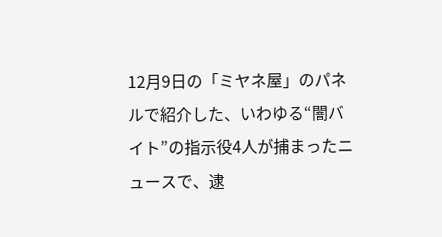12月9日の「ミヤネ屋」のパネルで紹介した、いわゆる“闇バイト”の指示役4人が捕まったニュースで、逮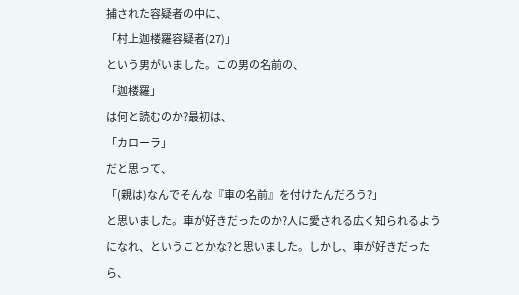捕された容疑者の中に、
「村上迦楼羅容疑者(27)」
という男がいました。この男の名前の、
「迦楼羅」
は何と読むのか?最初は、
「カローラ」
だと思って、
「(親は)なんでそんな『車の名前』を付けたんだろう?」
と思いました。車が好きだったのか?人に愛される広く知られるようになれ、ということかな?と思いました。しかし、車が好きだったら、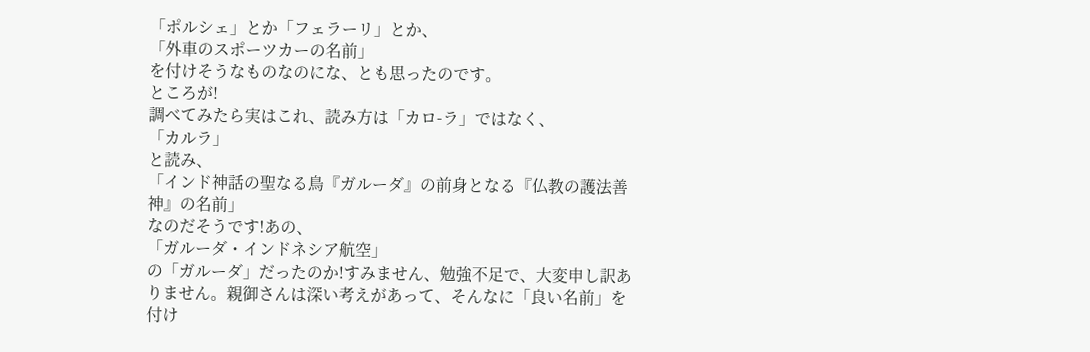「ポルシェ」とか「フェラーリ」とか、
「外車のスポーツカーの名前」
を付けそうなものなのにな、とも思ったのです。
ところが!
調べてみたら実はこれ、読み方は「カロ-ラ」ではなく、
「カルラ」
と読み、
「インド神話の聖なる鳥『ガルーダ』の前身となる『仏教の護法善神』の名前」
なのだそうです!あの、
「ガルーダ・インドネシア航空」
の「ガルーダ」だったのか!すみません、勉強不足で、大変申し訳ありません。親御さんは深い考えがあって、そんなに「良い名前」を付け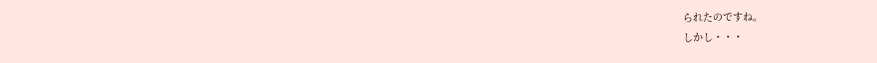られたのですね。
しかし・・・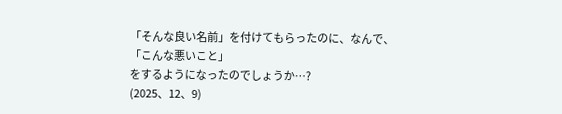「そんな良い名前」を付けてもらったのに、なんで、
「こんな悪いこと」
をするようになったのでしょうか…?
(2025、12、9)